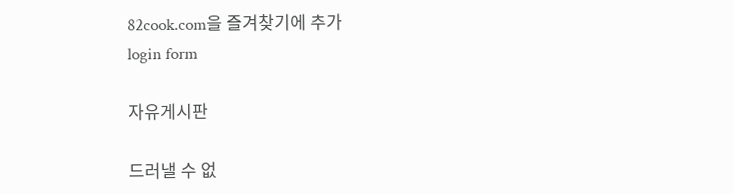82cook.com을 즐겨찾기에 추가
login form

자유게시판

드러낼 수 없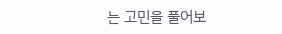는 고민을 풀어보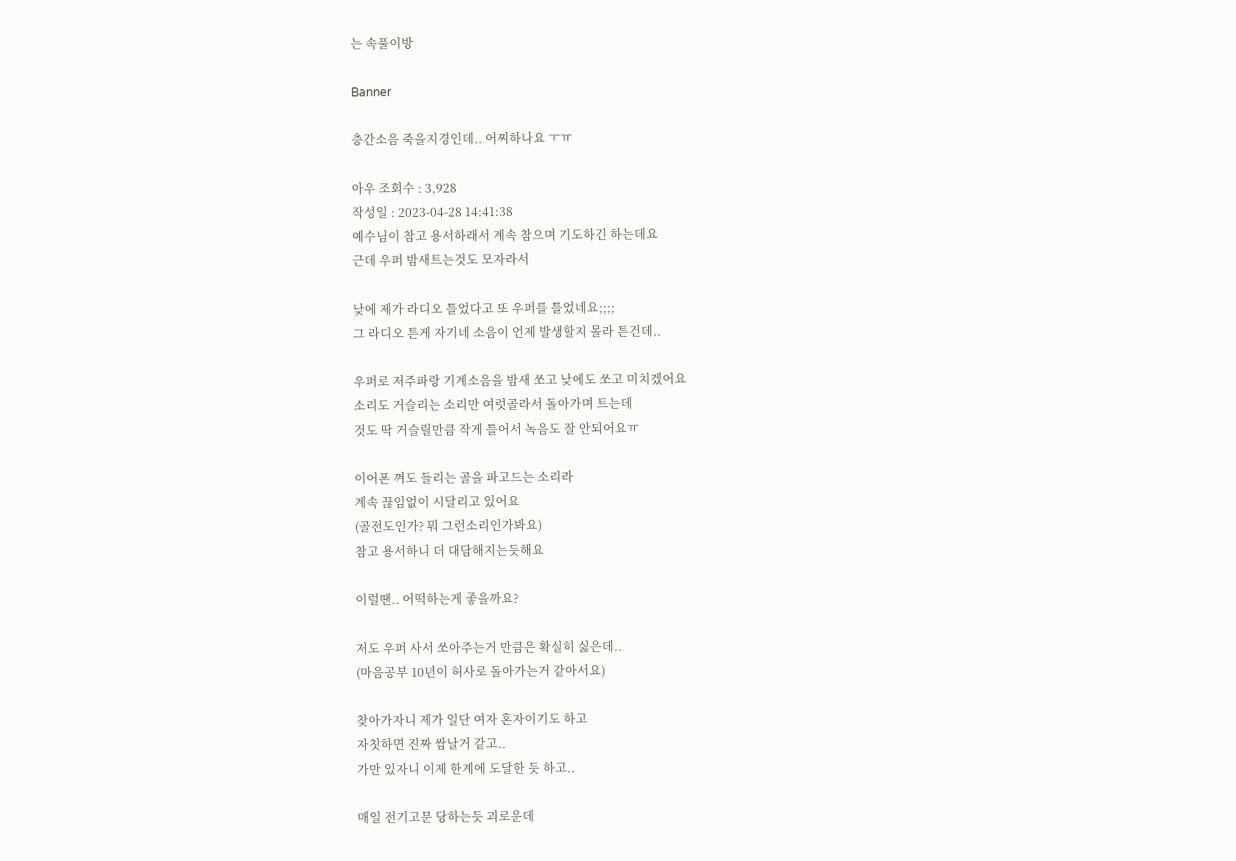는 속풀이방

Banner

층간소음 죽을지경인데.. 어찌하나요 ㅜㅠ

아우 조회수 : 3,928
작성일 : 2023-04-28 14:41:38
예수님이 참고 용서하래서 계속 참으며 기도하긴 하는데요
근데 우퍼 밤새트는것도 모자라서

낮에 제가 라디오 틀었다고 또 우퍼를 틀었네요;;;;
그 라디오 튼게 자기네 소음이 언제 발생할지 몰라 튼건데..

우퍼로 저주파랑 기계소음을 밤새 쏘고 낮에도 쏘고 미치겠어요
소리도 거슬리는 소리만 여럿골라서 돌아가며 트는데
것도 딱 거슬릴만큼 작게 틀어서 녹음도 잘 안되어요ㅠ

이어폰 껴도 들리는 골을 파고드는 소리라
계속 끊임없이 시달리고 있어요
(골전도인가? 뭐 그런소리인가봐요)
참고 용서하니 더 대담해지는듯해요

이럴땐.. 어떡하는게 좋을까요?

저도 우퍼 사서 쏘아주는거 만큼은 확실히 싫은데..
(마음공부 10년이 허사로 돌아가는거 같아서요)

찾아가자니 제가 일단 여자 혼자이기도 하고
자칫하면 진짜 쌈날거 같고..
가만 있자니 이제 한계에 도달한 듯 하고..

매일 전기고문 당하는듯 괴로운데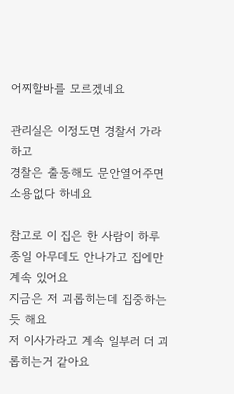어찌할바를 모르겠네요

관리실은 이정도면 경찰서 가라하고
경찰은 출동해도 문안열어주면 소용없다 하네요

참고로 이 집은 한 사람이 하루종일 아무데도 안나가고 집에만 계속 있어요
지금은 저 괴롭히는데 집중하는 듯 해요
저 이사가라고 계속 일부러 더 괴롭히는거 같아요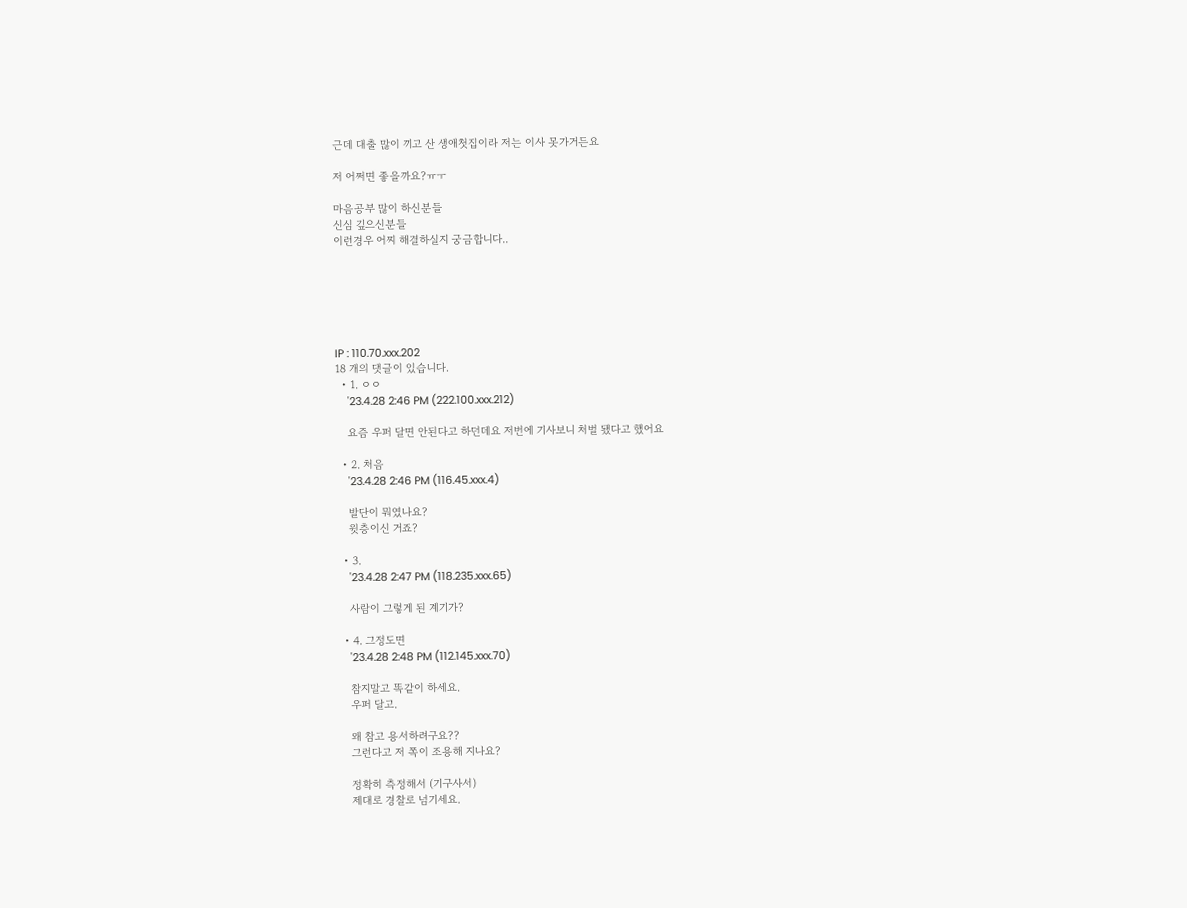근데 대출 많이 끼고 산 생애첫집이라 저는 이사 못가거든요

저 어쩌면 좋을까요?ㅠㅜ

마음공부 많이 하신분들
신심 깊으신분들
이런경우 어찌 해결하실지 궁금합니다..






IP : 110.70.xxx.202
18 개의 댓글이 있습니다.
  • 1. ㅇㅇ
    '23.4.28 2:46 PM (222.100.xxx.212)

    요즘 우퍼 달면 안된다고 하던데요 저번에 기사보니 처벌 됐다고 했어요

  • 2. 처음
    '23.4.28 2:46 PM (116.45.xxx.4)

    발단이 뭐였나요?
    윗층이신 거죠?

  • 3.
    '23.4.28 2:47 PM (118.235.xxx.65)

    사람이 그렇게 된 계기가?

  • 4. 그정도면
    '23.4.28 2:48 PM (112.145.xxx.70)

    참지말고 똑같이 하세요.
    우퍼 달고.

    왜 참고 용서하려구요??
    그런다고 저 쪽이 조용해 지나요?

    정확히 측정해서 (기구사서)
    제대로 경찰로 넘기세요.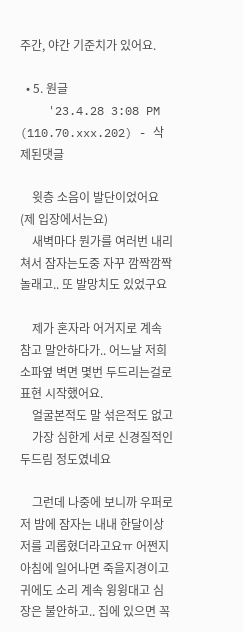주간, 야간 기준치가 있어요.

  • 5. 원글
    '23.4.28 3:08 PM (110.70.xxx.202) - 삭제된댓글

    윗층 소음이 발단이었어요 (제 입장에서는요)
    새벽마다 뭔가를 여러번 내리쳐서 잠자는도중 자꾸 깜짝깜짝 놀래고.. 또 발망치도 있었구요

    제가 혼자라 어거지로 계속 참고 말안하다가.. 어느날 저희 소파옆 벽면 몇번 두드리는걸로 표현 시작했어요.
    얼굴본적도 말 섞은적도 없고
    가장 심한게 서로 신경질적인 두드림 정도였네요

    그런데 나중에 보니까 우퍼로 저 밤에 잠자는 내내 한달이상 저를 괴롭혔더라고요ㅠ 어쩐지 아침에 일어나면 죽을지경이고 귀에도 소리 계속 윙윙대고 심장은 불안하고.. 집에 있으면 꼭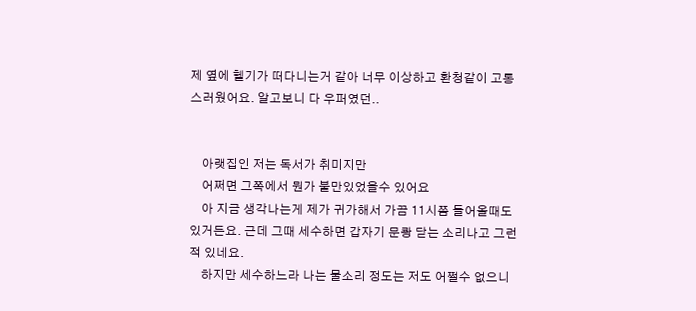제 옆에 헬기가 떠다니는거 같아 너무 이상하고 환청같이 고통스러웠어요. 알고보니 다 우퍼였던..


    아랫집인 저는 독서가 취미지만
    어쩌면 그쪽에서 뭔가 불만있었을수 있어요
    아 지금 생각나는게 제가 귀가해서 가끔 11시쯤 들어올때도 있거든요. 근데 그때 세수하면 갑자기 문쾅 닫는 소리나고 그런적 있네요.
    하지만 세수하느라 나는 물소리 정도는 저도 어쩔수 없으니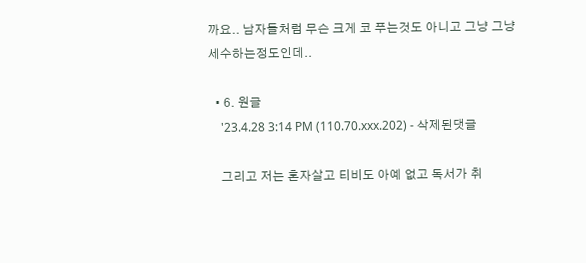까요.. 남자들처럼 무슨 크게 코 푸는것도 아니고 그냥 그냥 세수하는정도인데..

  • 6. 원글
    '23.4.28 3:14 PM (110.70.xxx.202) - 삭제된댓글

    그리고 저는 혼자살고 티비도 아예 없고 독서가 취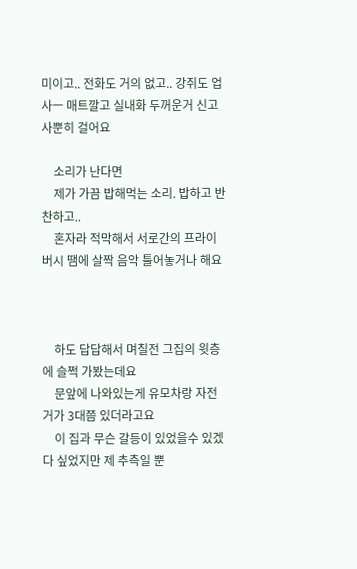미이고.. 전화도 거의 없고.. 강쥐도 업사ㅡ 매트깔고 실내화 두꺼운거 신고 사뿐히 걸어요

    소리가 난다면
    제가 가끔 밥해먹는 소리. 밥하고 반찬하고..
    혼자라 적막해서 서로간의 프라이버시 땜에 살짝 음악 틀어놓거나 해요



    하도 답답해서 며칠전 그집의 윗층에 슬쩍 가봤는데요
    문앞에 나와있는게 유모차랑 자전거가 3대쯤 있더라고요
    이 집과 무슨 갈등이 있었을수 있겠다 싶었지만 제 추측일 뿐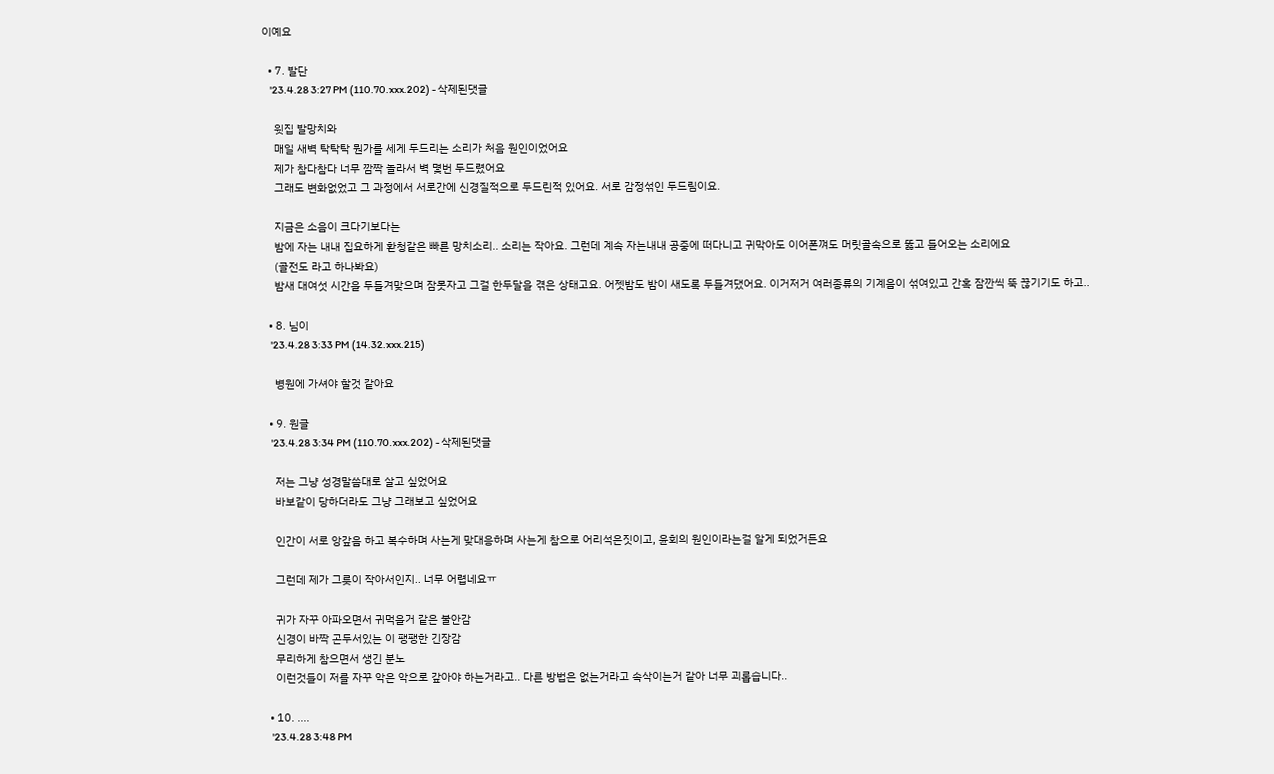이예요

  • 7. 발단
    '23.4.28 3:27 PM (110.70.xxx.202) - 삭제된댓글

    윗집 발망치와
    매일 새벽 탁탁탁 뭔가를 세게 두드리는 소리가 처음 원인이었어요
    제가 참다참다 너무 깜짝 놀라서 벽 몇번 두드렸어요
    그래도 변화없었고 그 과정에서 서로간에 신경질적으로 두드린적 있어요. 서로 감정섞인 두드림이요.

    지금은 소음이 크다기보다는
    밤에 자는 내내 집요하게 환청같은 빠른 망치소리.. 소리는 작아요. 그런데 계속 자는내내 공중에 떠다니고 귀막아도 이어폰껴도 머릿골속으로 뚫고 들어오는 소리에요
    (골전도 라고 하나봐요)
    밤새 대여섯 시간을 두들겨맞으며 잠못자고 그걸 한두달을 겪은 상태고요. 어젯밤도 밤이 새도록 두들겨댔어요. 이거저거 여러종류의 기계음이 섞여있고 간혹 잠깐씩 뚝 끊기기도 하고..

  • 8. 님이
    '23.4.28 3:33 PM (14.32.xxx.215)

    병원에 가셔야 할것 같아요

  • 9. 원글
    '23.4.28 3:34 PM (110.70.xxx.202) - 삭제된댓글

    저는 그냥 성경말씀대로 살고 싶었어요
    바보같이 당하더라도 그냥 그래보고 싶었어요

    인간이 서로 앙갚음 하고 복수하며 사는게 맞대응하며 사는게 참으로 어리석은짓이고, 윤회의 원인이라는걸 알게 되었거든요

    그런데 제가 그릇이 작아서인지.. 너무 어렵네요ㅠ

    귀가 자꾸 아파오면서 귀먹을거 같은 불안감
    신경이 바짝 곤두서있는 이 팽팽한 긴장감
    무리하게 참으면서 생긴 분노
    이런것들이 저를 자꾸 악은 악으로 갚아야 하는거라고.. 다른 방법은 없는거라고 속삭이는거 같아 너무 괴롭습니다..

  • 10. ....
    '23.4.28 3:48 PM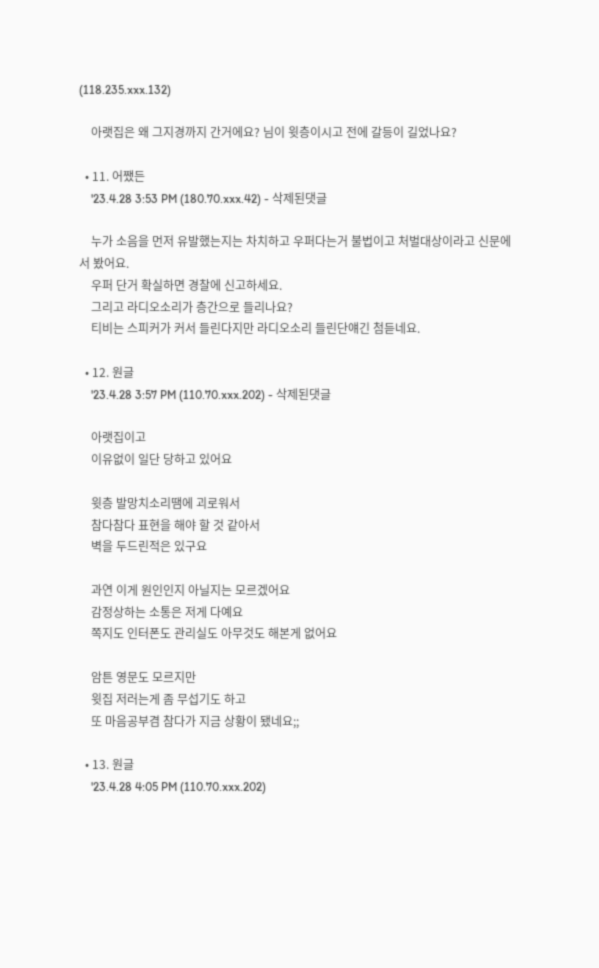(118.235.xxx.132)

    아랫집은 왜 그지경까지 간거에요? 님이 윗층이시고 전에 갈등이 길었나요?

  • 11. 어쨌든
    '23.4.28 3:53 PM (180.70.xxx.42) - 삭제된댓글

    누가 소음을 먼저 유발했는지는 차치하고 우퍼다는거 불법이고 처벌대상이라고 신문에서 봤어요.
    우퍼 단거 확실하면 경찰에 신고하세요.
    그리고 라디오소리가 층간으로 들리나요?
    티비는 스피커가 커서 들린다지만 라디오소리 들린단얘긴 첨듣네요.

  • 12. 원글
    '23.4.28 3:57 PM (110.70.xxx.202) - 삭제된댓글

    아랫집이고
    이유없이 일단 당하고 있어요

    윗층 발망치소리땜에 괴로워서
    참다참다 표현을 해야 할 것 같아서
    벽을 두드린적은 있구요

    과연 이게 원인인지 아닐지는 모르겠어요
    감정상하는 소통은 저게 다예요
    쪽지도 인터폰도 관리실도 아무것도 해본게 없어요

    암튼 영문도 모르지만
    윗집 저러는게 좀 무섭기도 하고
    또 마음공부겸 참다가 지금 상황이 됐네요;;

  • 13. 원글
    '23.4.28 4:05 PM (110.70.xxx.202)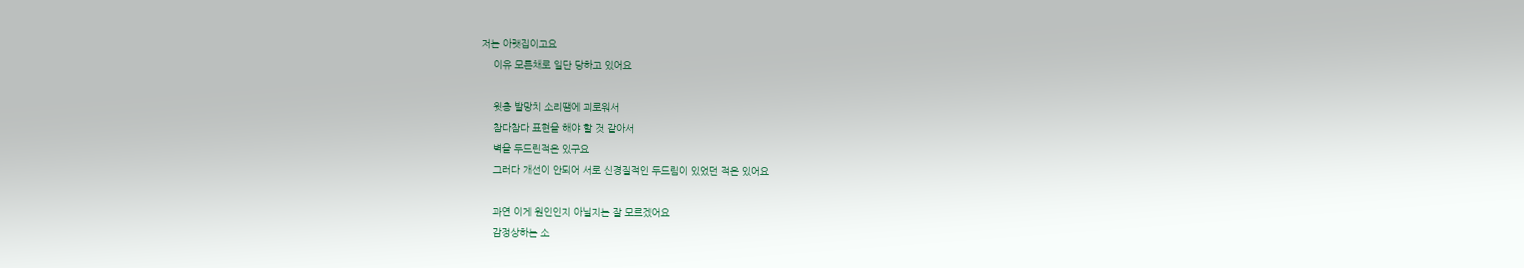저는 아랫집이고요
    이유 모른채로 일단 당하고 있어요

    윗층 발망치 소리땜에 괴로워서
    참다참다 표현을 해야 할 것 같아서
    벽을 두드린적은 있구요
    그러다 개선이 안되어 서로 신경질적인 두드림이 있었던 적은 있어요

    과연 이게 원인인지 아닐지는 잘 모르겠어요
    감정상하는 소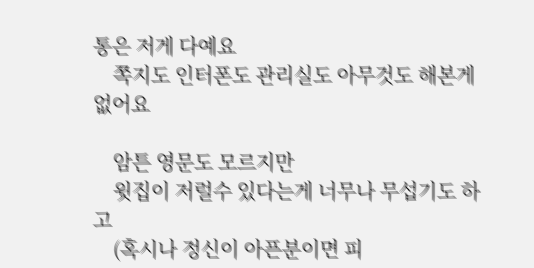통은 저게 다예요
    쪽지도 인터폰도 관리실도 아무것도 해본게 없어요

    암튼 영문도 모르지만
    윗집이 저럴수 있다는게 너무나 무섭기도 하고
    (혹시나 정신이 아픈분이면 피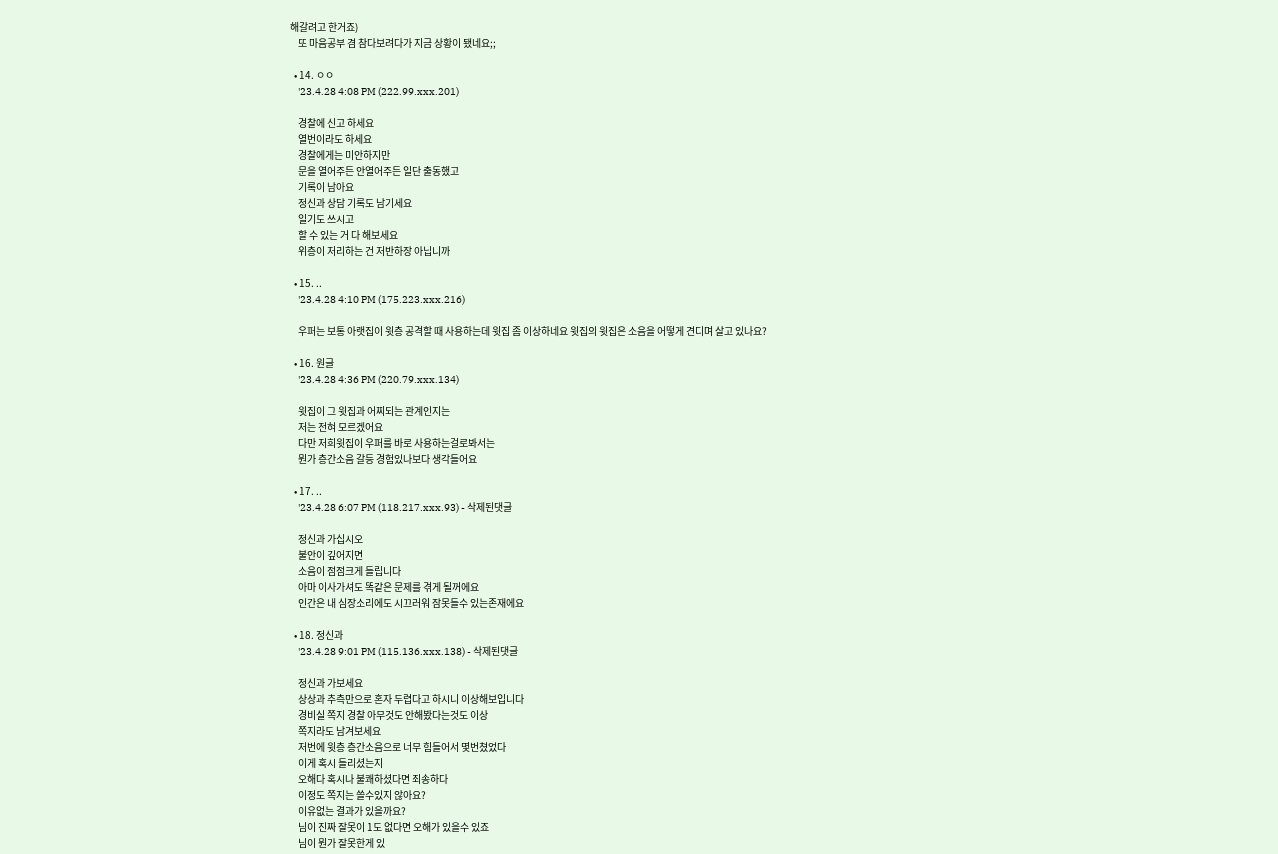해갈려고 한거죠)
    또 마음공부 겸 참다보려다가 지금 상황이 됐네요;;

  • 14. ㅇㅇ
    '23.4.28 4:08 PM (222.99.xxx.201)

    경찰에 신고 하세요
    열번이라도 하세요
    경찰에게는 미안하지만
    문을 열어주든 안열어주든 일단 출동했고
    기록이 남아요
    정신과 상담 기록도 남기세요
    일기도 쓰시고
    할 수 있는 거 다 해보세요
    위층이 저리하는 건 저반하장 아닙니까

  • 15. ..
    '23.4.28 4:10 PM (175.223.xxx.216)

    우퍼는 보통 아랫집이 윗층 공격할 때 사용하는데 윗집 좀 이상하네요 윗집의 윗집은 소음을 어떻게 견디며 살고 있나요?

  • 16. 원글
    '23.4.28 4:36 PM (220.79.xxx.134)

    윗집이 그 윗집과 어찌되는 관계인지는
    저는 전혀 모르겠어요
    다만 저희윗집이 우퍼를 바로 사용하는걸로봐서는
    뭔가 층간소음 갈등 경험있나보다 생각들어요

  • 17. ..
    '23.4.28 6:07 PM (118.217.xxx.93) - 삭제된댓글

    정신과 가십시오
    불안이 깊어지면
    소음이 점점크게 들립니다
    아마 이사가셔도 똑같은 문제를 겪게 될꺼에요
    인간은 내 심장소리에도 시끄러워 잠못들수 있는존재에요

  • 18. 정신과
    '23.4.28 9:01 PM (115.136.xxx.138) - 삭제된댓글

    정신과 가보세요
    상상과 추측만으로 혼자 두렵다고 하시니 이상해보입니다
    경비실 쪽지 경찰 아무것도 안해봤다는것도 이상
    쪽지라도 남겨보세요
    저번에 윗층 층간소음으로 너무 힘들어서 몇번쳤었다
    이게 혹시 들리셨는지
    오해다 혹시나 불쾌하셨다면 죄송하다
    이정도 쪽지는 쓸수있지 않아요?
    이유없는 결과가 있을까요?
    님이 진짜 잘못이 1도 없다면 오해가 있을수 있죠
    님이 뭔가 잘못한게 있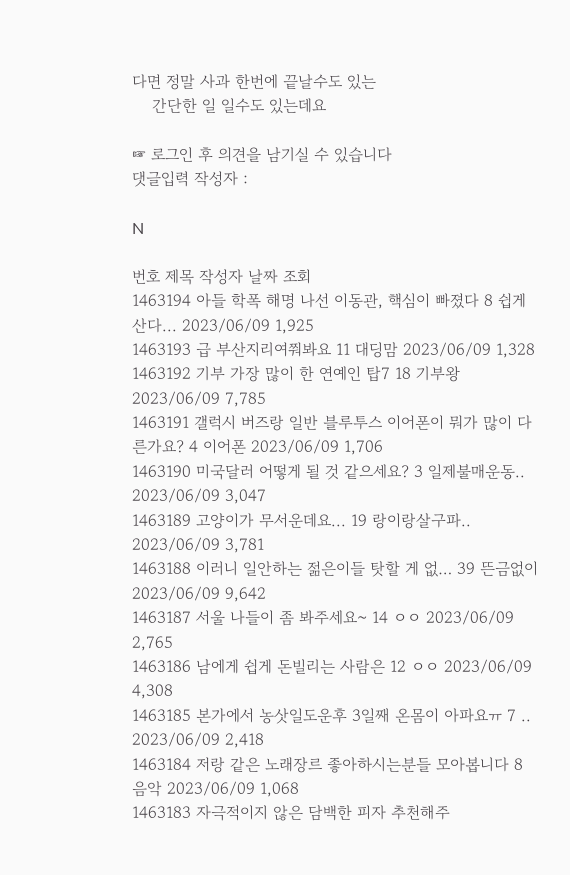다면 정말 사과 한번에 끝날수도 있는
    간단한 일 일수도 있는데요

☞ 로그인 후 의견을 남기실 수 있습니다
댓글입력 작성자 :

N

번호 제목 작성자 날짜 조회
1463194 아들 학폭 해명 나선 이동관, 핵심이 빠졌다 8 쉽게 산다... 2023/06/09 1,925
1463193 급 부산지리여쭤봐요 11 대딩맘 2023/06/09 1,328
1463192 기부 가장 많이 한 연예인 탑7 18 기부왕 2023/06/09 7,785
1463191 갤럭시 버즈랑 일반 블루투스 이어폰이 뭐가 많이 다른가요? 4 이어폰 2023/06/09 1,706
1463190 미국달러 어떻게 될 것 같으세요? 3 일제불매운동.. 2023/06/09 3,047
1463189 고양이가 무서운데요... 19 랑이랑살구파.. 2023/06/09 3,781
1463188 이러니 일안하는 젊은이들 탓할 게 없… 39 뜬금없이 2023/06/09 9,642
1463187 서울 나들이 좀 봐주세요~ 14 ㅇㅇ 2023/06/09 2,765
1463186 남에게 쉽게 돈빌리는 사람은 12 ㅇㅇ 2023/06/09 4,308
1463185 본가에서 농삿일도운후 3일째 온몸이 아파요ㅠ 7 .. 2023/06/09 2,418
1463184 저랑 같은 노래장르 좋아하시는분들 모아봅니다 8 음악 2023/06/09 1,068
1463183 자극적이지 않은 담백한 피자 추천해주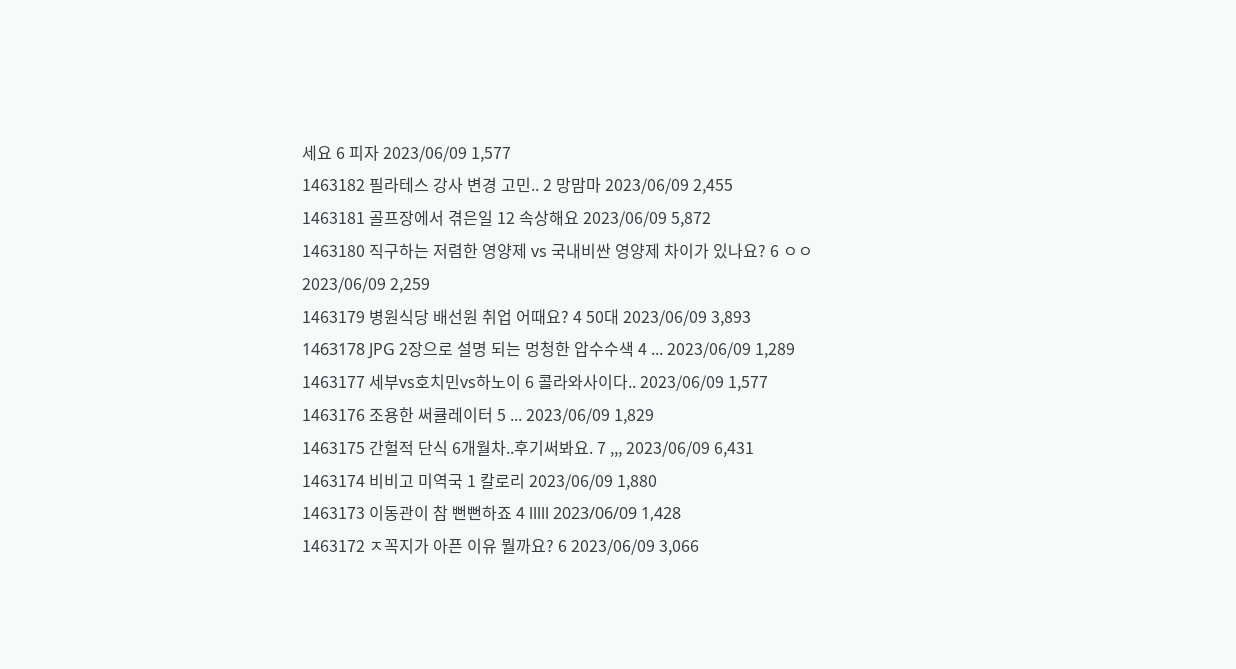세요 6 피자 2023/06/09 1,577
1463182 필라테스 강사 변경 고민.. 2 망맘마 2023/06/09 2,455
1463181 골프장에서 겪은일 12 속상해요 2023/06/09 5,872
1463180 직구하는 저렴한 영양제 vs 국내비싼 영양제 차이가 있나요? 6 ㅇㅇ 2023/06/09 2,259
1463179 병원식당 배선원 취업 어때요? 4 50대 2023/06/09 3,893
1463178 JPG 2장으로 설명 되는 멍청한 압수수색 4 ... 2023/06/09 1,289
1463177 세부vs호치민vs하노이 6 콜라와사이다.. 2023/06/09 1,577
1463176 조용한 써큘레이터 5 ... 2023/06/09 1,829
1463175 간헐적 단식 6개월차..후기써봐요. 7 ,,, 2023/06/09 6,431
1463174 비비고 미역국 1 칼로리 2023/06/09 1,880
1463173 이동관이 참 뻔뻔하죠 4 lllll 2023/06/09 1,428
1463172 ㅈ꼭지가 아픈 이유 뭘까요? 6 2023/06/09 3,066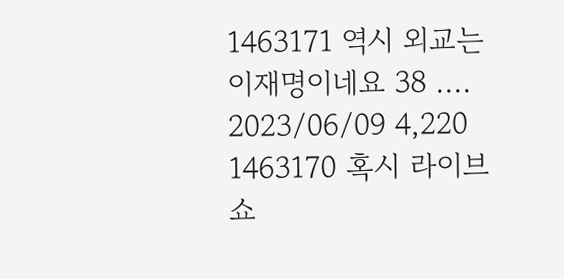1463171 역시 외교는 이재명이네요 38 .... 2023/06/09 4,220
1463170 혹시 라이브 쇼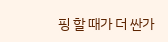핑 할 때가 더 싼가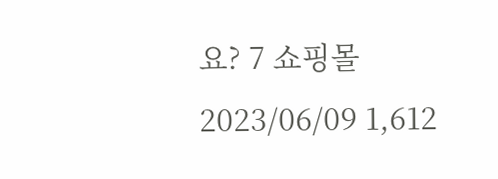요? 7 쇼핑몰 2023/06/09 1,612